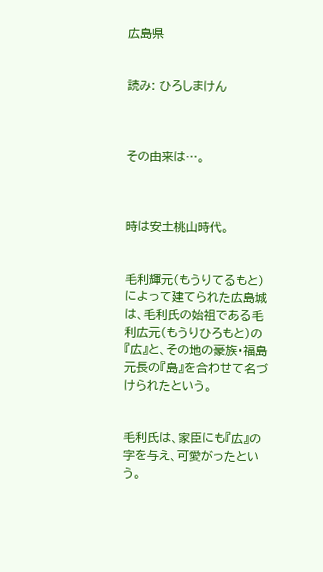広島県


読み: ひろしまけん



その由来は…。



時は安土桃山時代。


毛利輝元(もうりてるもと)によって建てられた広島城は、毛利氏の始祖である毛利広元(もうりひろもと)の『広』と、その地の豪族・福島元長の『島』を合わせて名づけられたという。


毛利氏は、家臣にも『広』の字を与え、可愛がったという。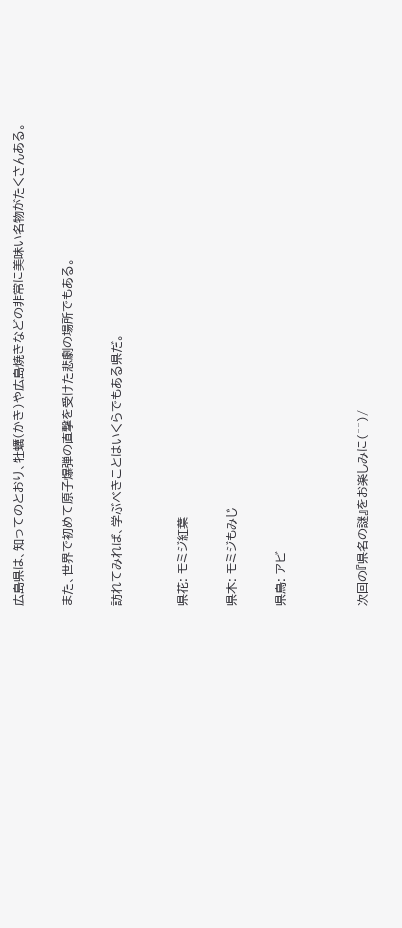広島県は、知ってのとおり、牡蠣(かき)や広島焼きなどの非常に美味い名物がたくさんある。


また、世界で初めて原子爆弾の直撃を受けた悲劇の場所でもある。


訪れてみれば、学ぶべきことはいくらでもある県だ。



県花: モミジ紅葉


県木: モミジもみじ


県鳥: アビ




次回の『県名の謎』をお楽しみに(^^)/